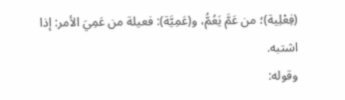(فِعْلِية)؛ من عَمَّ يَعُمُّ، و(عَمِيَّة): فعيلة من عَمِيَ الأمر: إذا اشتبه.
وقوله: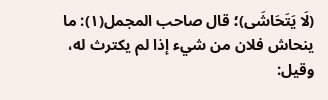(لَا يَتَحَاشَى)؛ قال صاحب المجمل(١): ما ينحاش فلان من شيء إذا لم يكترث له، وقيل: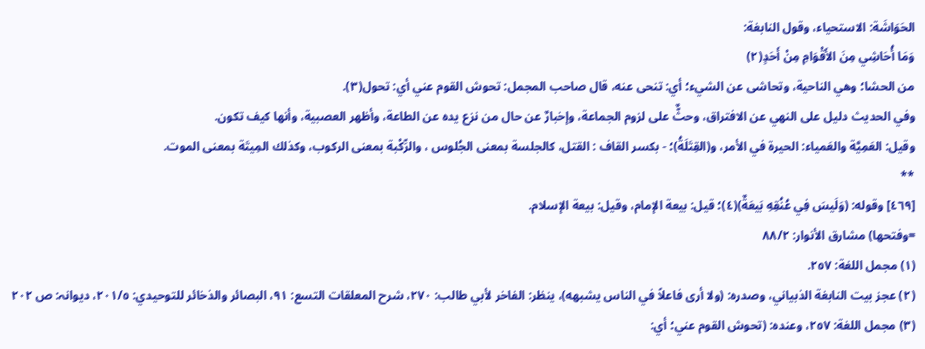الحَوَاشَة: الاستحياء، وقول النابغة:
وَمَا أُحَاشِي مِنَ الأَقْوَامِ مِنْ أَحَدٍ(٢)
من الحشا؛ وهي الناحية، وتحاشى عن الشيء؛ أي: تنحى عنه، قال صاحب المجمل: تحوش القوم عني أي: تحول(٣).
وفي الحديث دليل على النهي عن الافتراق، وحثٌّ على لزوم الجماعة، وإخبارٌ عن حال من نزع يده عن الطاعة، وأظهر العصبية، وأنها كيف تكون.
وقيل: العَمِيَّة والعَمياء: الحيرة في الأمر، و(القِتَلَةُ)؛ - بكسر القاف : القتل، كالجلسة بمعنى الجُلوس ، والرِّكْبة بمعنى الركوب، وكذلك المِيتَة بمعنى الموت.
**
[٤٦٩] وقوله: (وَلَيسَ فِي عُنُقِهِ بَيعَةٌ)(٤)؛ قيل: بيعة الإمام، وقيل: بيعة الإسلام.
=وفتحها) مشارق الأنوار: ٨٨/٢
(١) مجمل اللغة: ٢٥٧.
(٢) عجز بيت النابغة الذبياني، وصدره: (ولا أرى فاعلاً في الناس يشبهه)، ينظر: الفاخر لأبي طالب: ٢٧٠، شرح المعلقات التسع: ٩١، البصائر والذخائر للتوحیدي: ٢٠١/٥، دیوانہ: ص ٢٠٢
(٣) مجمل اللغة: ٢٥٧، وعنده: (تحوش القوم عني؛ أي: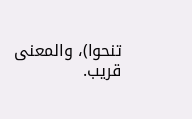تنحوا)، والمعنى قريب.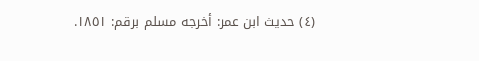(٤) حديث ابن عمر: أخرجه مسلم برقم: ١٨٥١.